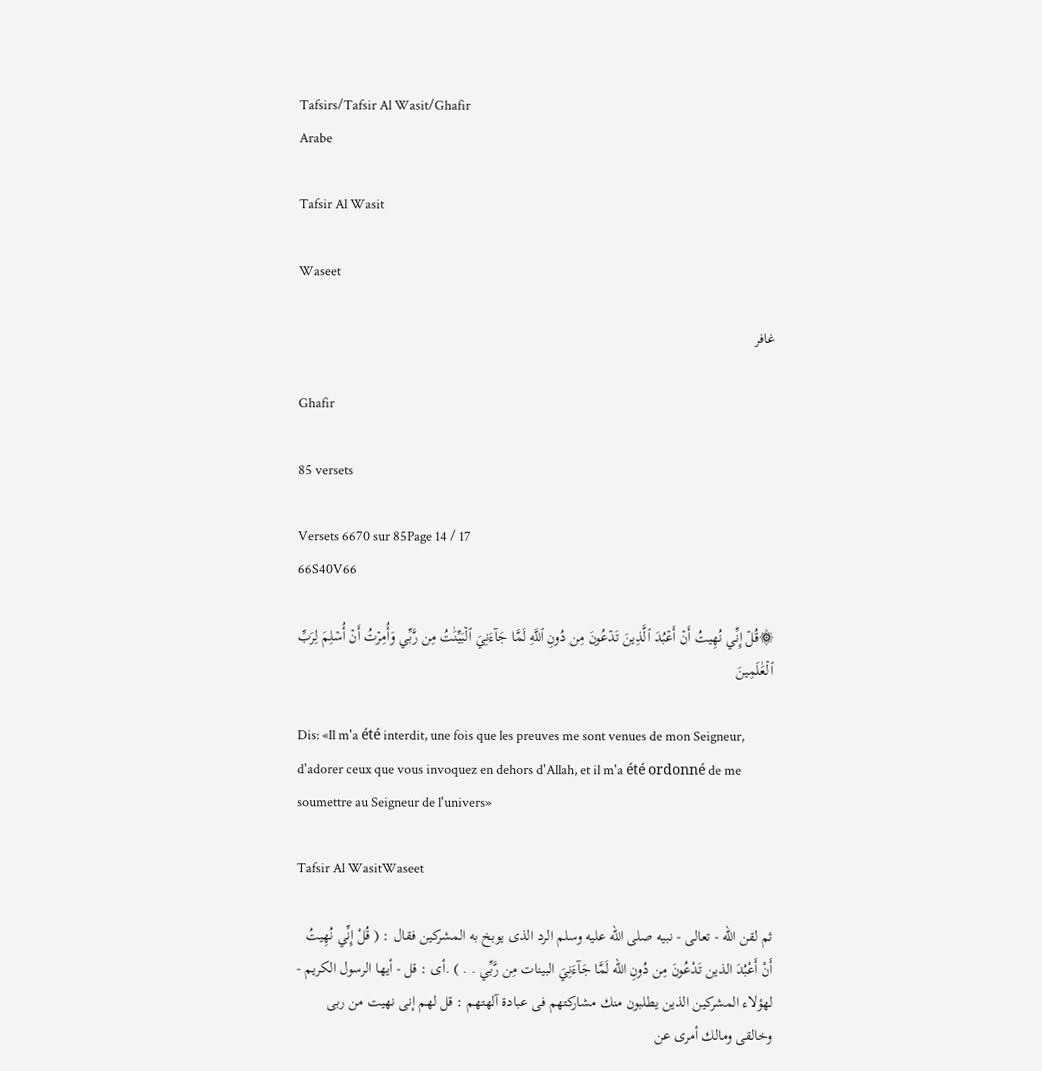Tafsirs/Tafsir Al Wasit/Ghafir
Arabe

Tafsir Al Wasit

Waseet

غافر

Ghafir

85 versets

Versets 6670 sur 85Page 14 / 17
66S40V66

۞قُلۡ إِنِّي نُهِيتُ أَنۡ أَعۡبُدَ ٱلَّذِينَ تَدۡعُونَ مِن دُونِ ٱللَّهِ لَمَّا جَآءَنِيَ ٱلۡبَيِّنَٰتُ مِن رَّبِّي وَأُمِرۡتُ أَنۡ أُسۡلِمَ لِرَبِّ ٱلۡعَٰلَمِينَ

Dis: «Il m'a été interdit, une fois que les preuves me sont venues de mon Seigneur, d'adorer ceux que vous invoquez en dehors d'Allah, et il m'a été ordonné de me soumettre au Seigneur de l'univers»

Tafsir Al WasitWaseet

ثم لقن الله - تعالى - نبيه صلى الله عليه وسلم الرد الذى يوبخ به المشركين فقال : ( قُلْ إِنِّي نُهِيتُ أَنْ أَعْبُدَ الذين تَدْعُونَ مِن دُونِ الله لَمَّا جَآءَنِيَ البينات مِن رَّبِّي . . ) .أى : قل - أيها الرسول الكريم - لهؤلاء المشركين الذين يطلبون منك مشاركتهم فى عبادة آلهتهم : قل لهم إنى نهيت من ربى وخالقى ومالك أمرى عن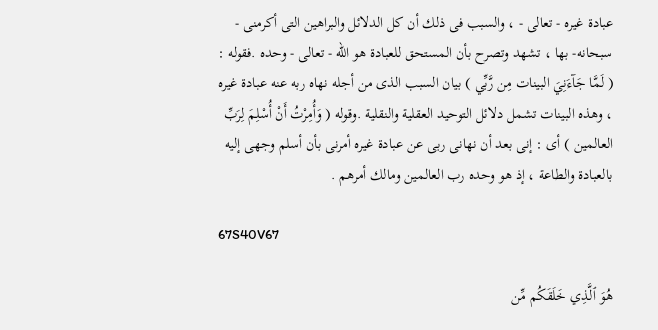عبادة غيره - تعالى - ، والسبب فى ذلك أن كل الدلائل والبراهين التى أكرمنى - سبحانه- بها ، تشهد وتصرح بأن المستحق للعبادة هو الله - تعالى - وحده .فقوله : ( لَمَّا جَآءَنِيَ البينات مِن رَّبِّي ) بيان السبب الذى من أجله نهاه ربه عنه عبادة غيره ، وهذه البينات تشمل دلائل التوحيد العقلية والنقلية .وقوله ( وَأُمِرْتُ أَنْ أُسْلِمَ لِرَبِّ العالمين ) أى : إنى بعد أن نهانى ربى عن عبادة غيره أمرنى بأن أسلم وجهى إليه بالعبادة والطاعة ، إذ هو وحده رب العالمين ومالك أمرهم .

67S40V67

هُوَ ٱلَّذِي خَلَقَكُم مِّن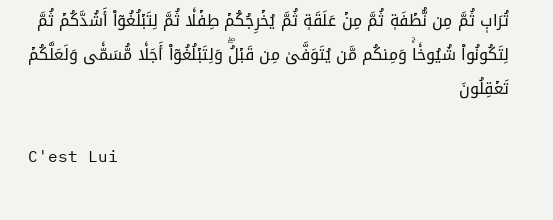تُرَابٖ ثُمَّ مِن نُّطۡفَةٖ ثُمَّ مِنۡ عَلَقَةٖ ثُمَّ يُخۡرِجُكُمۡ طِفۡلٗا ثُمَّ لِتَبۡلُغُوٓاْ أَشُدَّكُمۡ ثُمَّ لِتَكُونُواْ شُيُوخٗاۚ وَمِنكُم مَّن يُتَوَفَّىٰ مِن قَبۡلُۖ وَلِتَبۡلُغُوٓاْ أَجَلٗا مُّسَمّٗى وَلَعَلَّكُمۡ تَعۡقِلُونَ

C'est Lui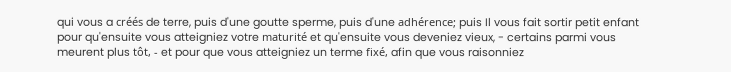qui vous a créés de terre, puis d'une goutte sperme, puis d'une adhérence; puis Il vous fait sortir petit enfant pour qu'ensuite vous atteigniez votre maturité et qu'ensuite vous deveniez vieux, - certains parmi vous meurent plus tôt, - et pour que vous atteigniez un terme fixé, afin que vous raisonniez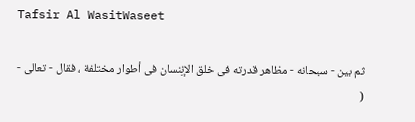Tafsir Al WasitWaseet

ثم بين - سبحانه - مظاهر قدرته فى خلق الإنِنسان فى أطوار مختلفة ، فقال - تعالى - (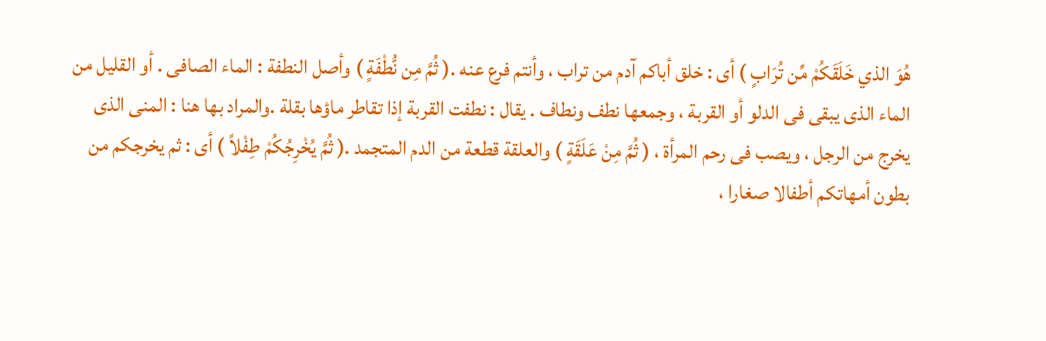هُوَ الذي خَلَقَكُمْ مِّن تُرَابٍ ) أى : خلق أباكم آدم من تراب ، وأنتم فرع عنه .( ثُمَّ مِن نُّطْفَةٍ ) وأصل النطفة : الماء الصافى . أو القليل من الماء الذى يبقى فى الدلو أو القربة ، وجمعها نطف ونطاف . يقال : نطفت القربة إذا تقاطر ماؤها بقلة .والمراد بها هنا : المنى الذى يخرج من الرجل ، ويصب فى رحم المرأة ، ( ثُمَّ مِنْ عَلَقَةٍ ) والعلقة قطعة من الدم المتجمد .( ثُمَّ يُخْرِجُكُمْ طِفْلاً ) أى : ثم يخرجكم من بطون أمهاتكم أطفالا صغارا ،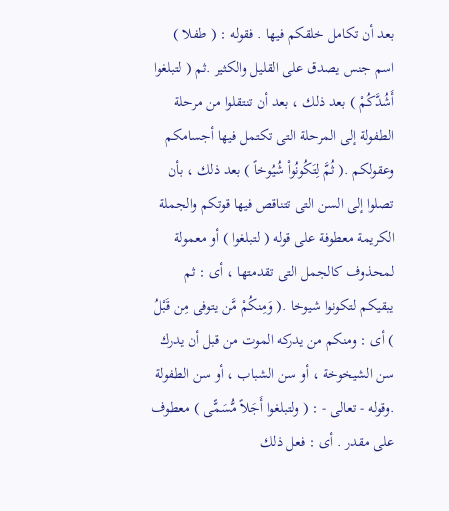بعد أن تكامل خلقكم فيها . فقوله : ( طفلا ) اسم جنس يصدق على القليل والكثير .ثم ( لتبلغوا أَشُدَّكُمْ ) بعد ذلك ، بعد أن تنتقلوا من مرحلة الطفولة إلى المرحلة التى تكتمل فيها أجسامكم وعقولكم .( ثُمَّ لِتَكُونُواْ شُيُوخاً ) بعد ذلك ، بأن تصلوا إلى السن التى تتناقص فيها قوتكم والجملة الكريمة معطوفة على قوله ( لتبلغوا ) أو معمولة لمحذوف كالجمل التى تقدمتها ، أى : ثم يبقيكم لتكونوا شيوخا .( وَمِنكُمْ مَّن يتوفى مِن قَبْلُ ) أى : ومنكم من يدركه الموت من قبل أن يدرك سن الشيخوخة ، أو سن الشباب ، أو سن الطفولة .وقوله - تعالى - : ( ولتبلغوا أَجَلاً مُّسَمًّى ) معطوف على مقدر . أى : فعل ذلك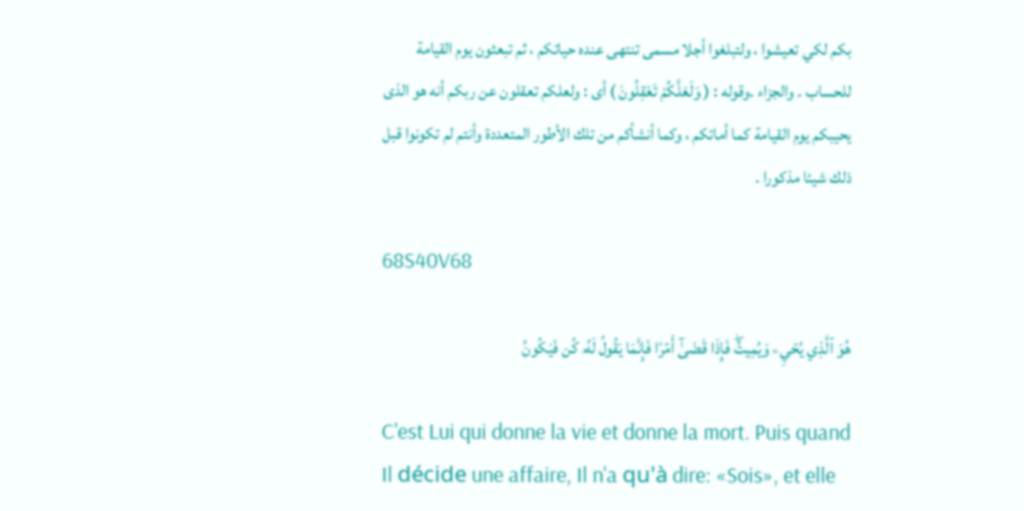بكم لكي تعيشوا ، ولتبلغوا أجلا مسمى تنتهى عنده حياتكم ، ثم تبعثون يوم القيامة للحساب . والجزاء .وقوله : ( وَلَعَلَّكُمْ تَعْقِلُونَ ) أى : ولعلكم تعقلون عن ربكم أنه هو الذى يحيبكم يوم القيامة كما أماتكم ، وكما أنشأكم من تلك الأطور المتعددة وأنتم لم تكونوا قبل ذلك شيئا مذكورا .

68S40V68

هُوَ ٱلَّذِي يُحۡيِۦ وَيُمِيتُۖ فَإِذَا قَضَىٰٓ أَمۡرٗا فَإِنَّمَا يَقُولُ لَهُۥ كُن فَيَكُونُ

C'est Lui qui donne la vie et donne la mort. Puis quand Il décide une affaire, Il n'a qu'à dire: «Sois», et elle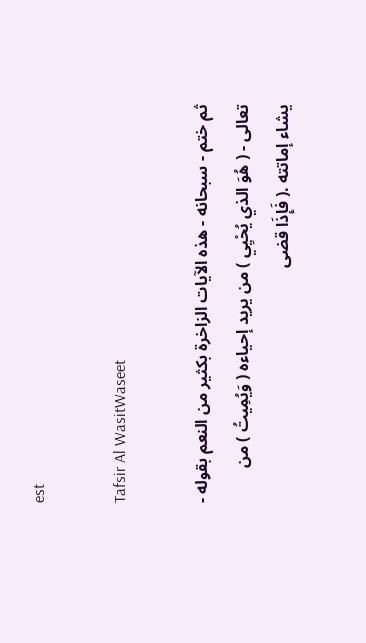est

Tafsir Al WasitWaseet

ثم ختم - سبحانه - هذه الآيات الزاخرة بكثير من النعم بقوله - تعالى - ( هُوَ الذي يُحْيِي ) من يريد إحياءه ( وَيُمِيتُ ) من يشاء إماتته .( فَإِذَا قضى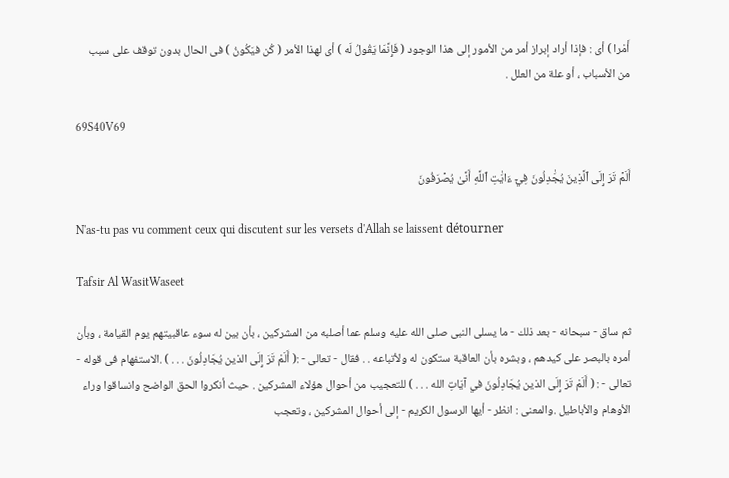أَمْرا ) أى : فإذا أراد إبراز أمر من الأمور إلى هذا الوجود ( فَإِنَّمَا يَقُولُ لَه ) أى لهذا الأمر ( كُن فيَكُونُ ) فى الحال بدون توقف على سبب من الأسباب ، أو علة من العلل .

69S40V69

أَلَمۡ تَرَ إِلَى ٱلَّذِينَ يُجَٰدِلُونَ فِيٓ ءَايَٰتِ ٱللَّهِ أَنَّىٰ يُصۡرَفُونَ

N'as-tu pas vu comment ceux qui discutent sur les versets d'Allah se laissent détourner

Tafsir Al WasitWaseet

ثم ساق - سبحانه - بعد ذلك - ما يسلى النبى صلى الله عليه وسلم عما أصلبه من المشركين ، بأن بين له سوء عاقبيتهم يوم القيامة ، وبأن أمره بالبصر على كيدهم ، وبشره بأن العاقبة ستكون له ولأتباعه . . فقال - تعالى - :( أَلَمْ تَرَ إِلَى الذين يُجَادِلُونَ . . . ) .الاستفهام فى قوله - تعالى - : ( أَلَمْ تَرَ إِلَى الذين يُجَادِلُونَ في آيَاتِ الله . . . ) للتعجيب من أحوال هؤلاء المشركين . حيث أنكروا الحق الواضح وانساقوا وراء الأوهام والأباطيل .والمعنى : انظر - أيها الرسول الكريم - إلى أحوال المشركين ، وتعجب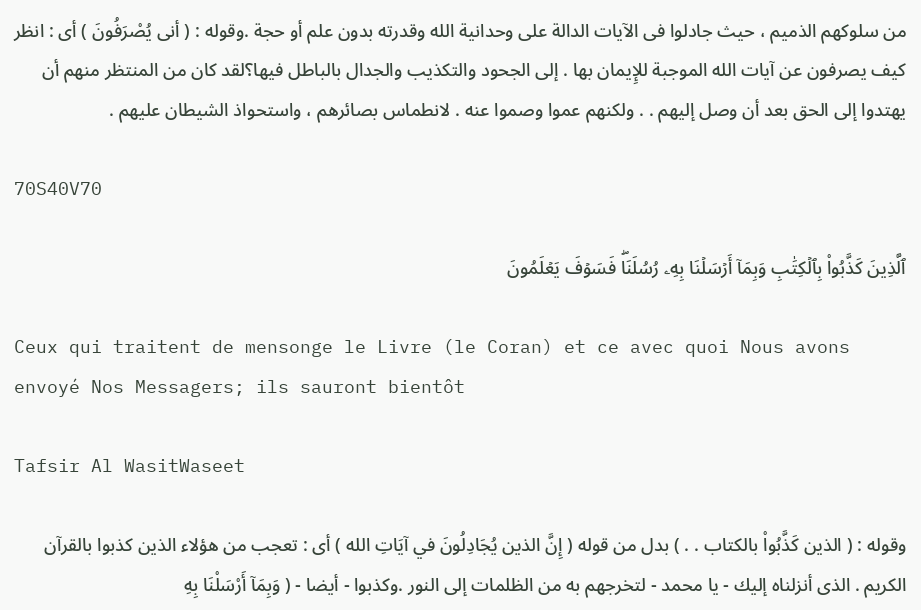من سلوكهم الذميم ، حيث جادلوا فى الآيات الدالة على وحدانية الله وقدرته بدون علم أو حجة .وقوله : ( أنى يُصْرَفُونَ ) أى : انظر كيف يصرفون عن آيات الله الموجبة للإِيمان بها . إلى الجحود والتكذيب والجدال بالباطل فيها؟لقد كان من المنتظر منهم أن يهتدوا إلى الحق بعد أن وصل إليهم . . ولكنهم عموا وصموا عنه . لانطماس بصائرهم ، واستحواذ الشيطان عليهم .

70S40V70

ٱلَّذِينَ كَذَّبُواْ بِٱلۡكِتَٰبِ وَبِمَآ أَرۡسَلۡنَا بِهِۦ رُسُلَنَاۖ فَسَوۡفَ يَعۡلَمُونَ

Ceux qui traitent de mensonge le Livre (le Coran) et ce avec quoi Nous avons envoyé Nos Messagers; ils sauront bientôt

Tafsir Al WasitWaseet

وقوله : ( الذين كَذَّبُواْ بالكتاب . . ) بدل من قوله ( إِنَّ الذين يُجَادِلُونَ في آيَاتِ الله ) أى : تعجب من هؤلاء الذين كذبوا بالقرآن الكريم . الذى أنزلناه إليك - يا محمد - لتخرجهم به من الظلمات إلى النور .وكذبوا - أيضا - ( وَبِمَآ أَرْسَلْنَا بِهِ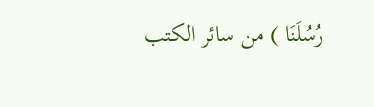رُسُلَنَا ) من سائر الكتب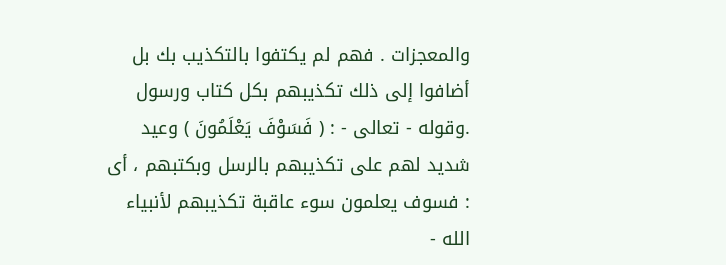والمعجزات . فهم لم يكتفوا بالتكذيب بك بل أضافوا إلى ذلك تكذيبهم بكل كتاب ورسول .وقوله - تعالى - : ( فَسَوْفَ يَعْلَمُونَ ) وعيد شديد لهم على تكذيبهم بالرسل وبكتبهم ، أى : فسوف يعلمون سوء عاقبة تكذيبهم لأنبياء الله -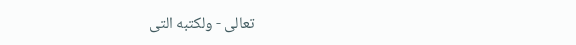تعالى - ولكتبه التى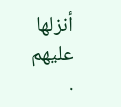أنزلها عليهم .